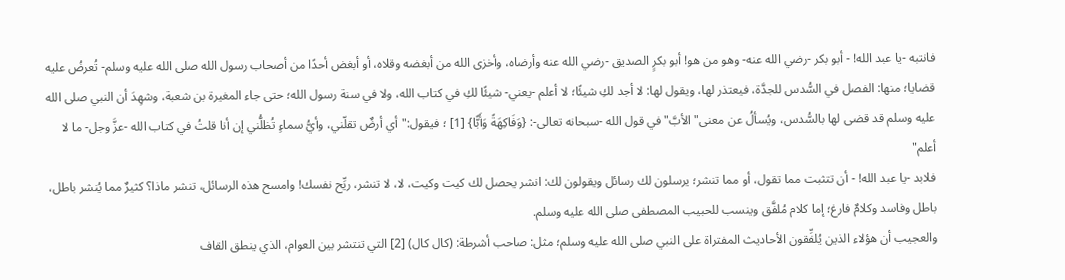فانتبه -يا عبد الله! - أبو بكر -رضي الله عنه- وهو من هو! أبو بكرٍ الصديق -رضي الله عنه وأرضاه، وأخزى الله من أبغضه وقلاه، أو أبغض أحدًا من أصحاب رسول الله صلى الله عليه وسلم- تُعرضُ عليه قضايا؛ منها: الفصل في السُّدس للجدَّة، فيعتذر لها، ويقول لها: لا أجد لكِ شيئًا؛ لا أعلم -يعني- شيئًا لكِ في كتاب الله، ولا في سنة رسول الله؛ حتى جاء المغيرة بن شعبة، وشهِدَ أن النبي صلى الله عليه وسلم قد قضى لها بالسُّدس، ويُسألُ عن معنى"الأبَّ"في قول الله -سبحانه تعالى-: {وَفَاكِهَةً وَأَبًّا} [1] ؛ فيقول:"أي أرضٌ تقلّني، وأيُّ سماءٍ تُظلُّني إن أنا قلتُ في كتاب الله -عزَّ وجل- ما لا أعلم"
فلابد -يا عبد الله! - أن تتثبت مما تقول، أو مما تنشر؛ يرسلون لك رسائل ويقولون لك: انشر يحصل لك كيت وكيت، لا، لا تنشر، ريِّح نفسك! وامسح هذه الرسائل، تنشر ماذا؟ كثيرٌ مما يُنشر باطل، باطل وفاسد وكلامٌ فارغ؛ إما كلام مُلفَّق وينسب للحبيب المصطفى صلى الله عليه وسلم.
والعجيب أن هؤلاء الذين يُلفِّقون الأحاديث المفتراة على النبي صلى الله عليه وسلم؛ مثل: صاحب أشرطة: (كال كال) [2] التي تنتشر بين العوام، الذي ينطق القاف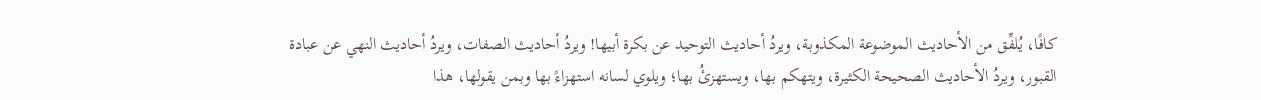كافًا، يُلفِّق من الأحاديث الموضوعة المكذوبة، ويردُ أحاديث التوحيد عن بكرة أبيها! ويردُ أحاديث الصفات، ويردُ أحاديث النهي عن عبادة القبور، ويردُ الأحاديث الصحيحة الكثيرة، ويتهكم بها، ويستهزئُ بها؛ ويلوي لسانه استهزاءً بها وبمن يقولها، هذا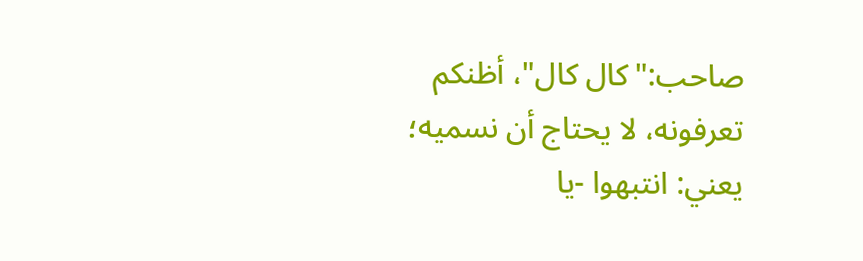صاحب:"كال كال"، أظنكم تعرفونه، لا يحتاج أن نسميه؛ يعني: انتبهوا -يا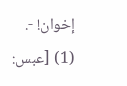إخوان! -.
(1) [عبس: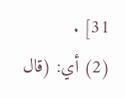31] .
(2) أي: (قال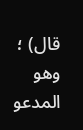قال) ؛ وهو المدعو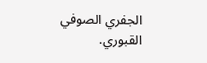الجفري الصوفي القبوري.